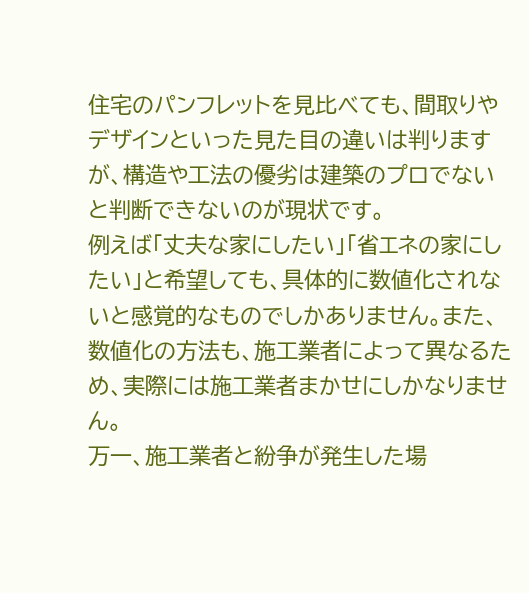住宅のパンフレットを見比べても、間取りやデザインといった見た目の違いは判りますが、構造や工法の優劣は建築のプロでないと判断できないのが現状です。
例えば「丈夫な家にしたい」「省エネの家にしたい」と希望しても、具体的に数値化されないと感覚的なものでしかありません。また、数値化の方法も、施工業者によって異なるため、実際には施工業者まかせにしかなりません。
万一、施工業者と紛争が発生した場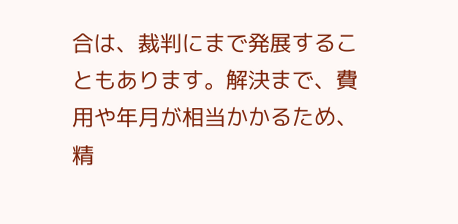合は、裁判にまで発展することもあります。解決まで、費用や年月が相当かかるため、精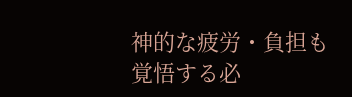神的な疲労・負担も覚悟する必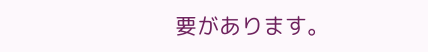要があります。